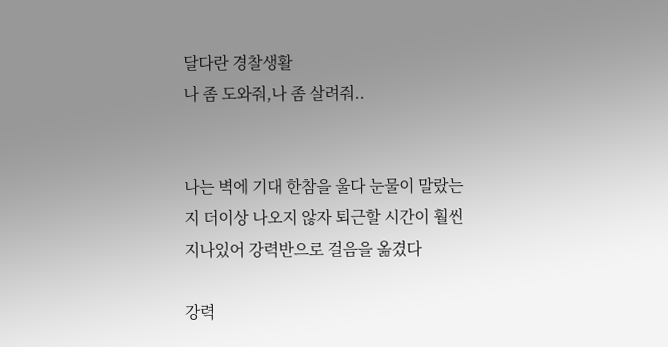달다란 경찰생활
나 좀 도와줘,나 좀 살려줘..


나는 벽에 기대 한참을 울다 눈물이 말랐는지 더이상 나오지 않자 퇴근할 시간이 훨씬 지나있어 강력반으로 걸음을 옮겼다

강력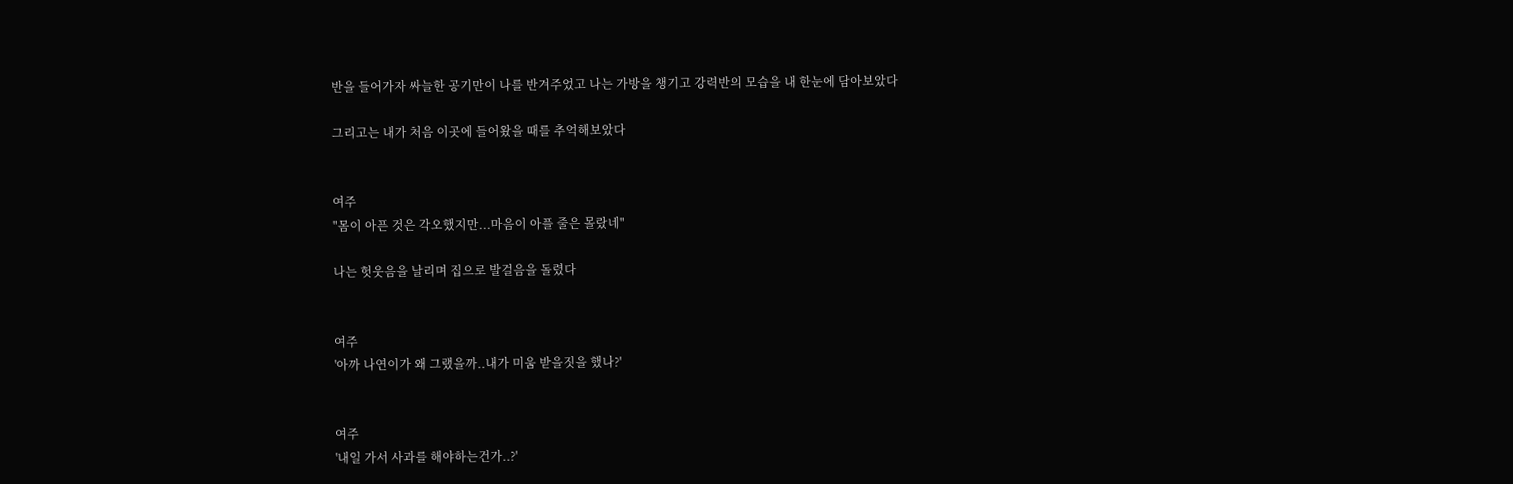반을 들어가자 싸늘한 공기만이 나를 반겨주었고 나는 가방을 챙기고 강력반의 모습을 내 한눈에 담아보았다

그리고는 내가 처음 이곳에 들어왔을 때를 추억해보았다


여주
"몸이 아픈 것은 각오했지만...마음이 아플 줄은 몰랐네"

나는 헛웃음을 날리며 집으로 발걸음을 돌렸다


여주
'아까 나연이가 왜 그랬을까..내가 미움 받을짓을 했나?'


여주
'내일 가서 사과를 해야하는건가..?'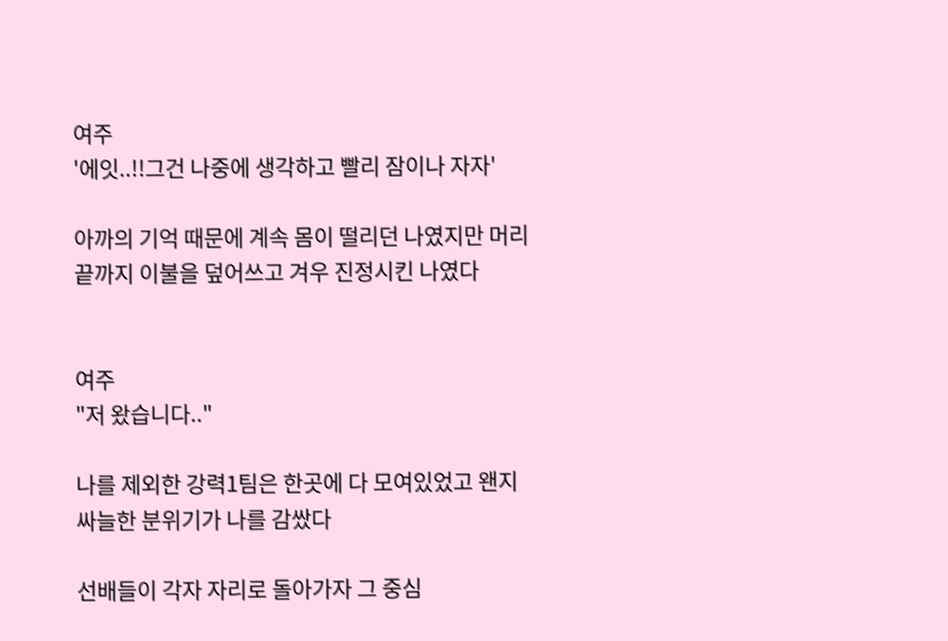여주
'에잇..!!그건 나중에 생각하고 빨리 잠이나 자자'

아까의 기억 때문에 계속 몸이 떨리던 나였지만 머리끝까지 이불을 덮어쓰고 겨우 진정시킨 나였다


여주
"저 왔습니다.."

나를 제외한 강력1팀은 한곳에 다 모여있었고 왠지 싸늘한 분위기가 나를 감쌌다

선배들이 각자 자리로 돌아가자 그 중심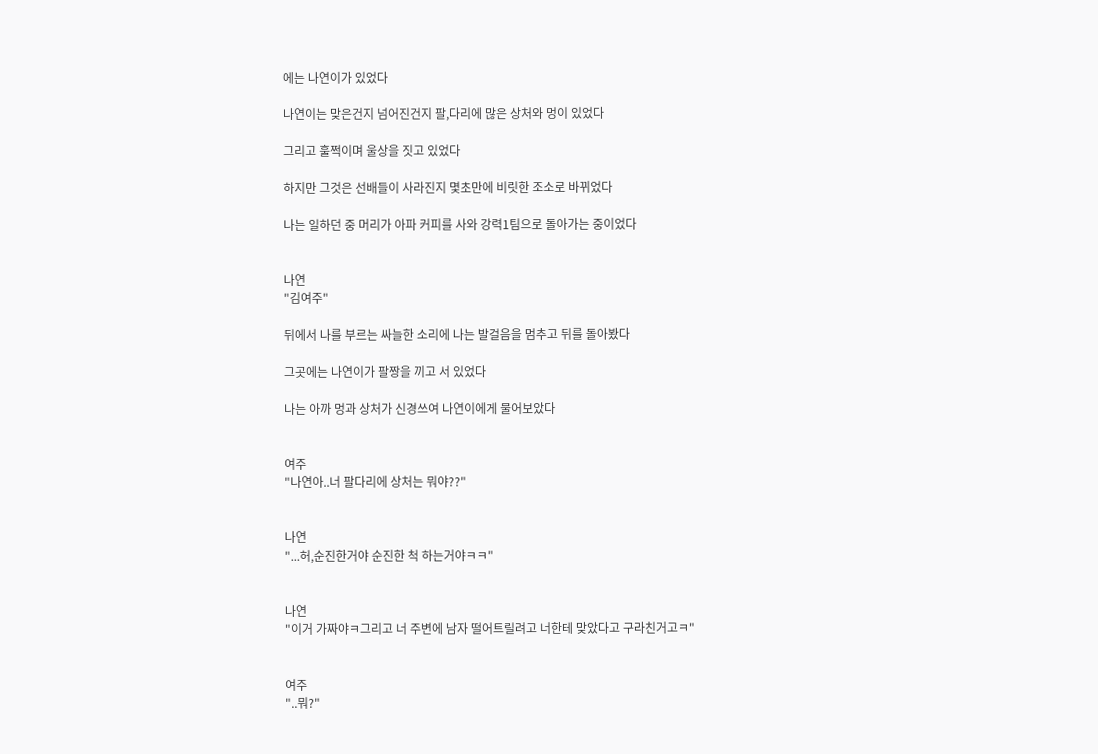에는 나연이가 있었다

나연이는 맞은건지 넘어진건지 팔,다리에 많은 상처와 멍이 있었다

그리고 훌쩍이며 울상을 짓고 있었다

하지만 그것은 선배들이 사라진지 몇초만에 비릿한 조소로 바뀌었다

나는 일하던 중 머리가 아파 커피를 사와 강력1팀으로 돌아가는 중이었다


나연
"김여주"

뒤에서 나를 부르는 싸늘한 소리에 나는 발걸음을 멈추고 뒤를 돌아봤다

그곳에는 나연이가 팔짱을 끼고 서 있었다

나는 아까 멍과 상처가 신경쓰여 나연이에게 물어보았다


여주
"나연아..너 팔다리에 상처는 뭐야??"


나연
"...허,순진한거야 순진한 척 하는거야ㅋㅋ"


나연
"이거 가짜야ㅋ그리고 너 주변에 남자 떨어트릴려고 너한테 맞았다고 구라친거고ㅋ"


여주
"..뭐?"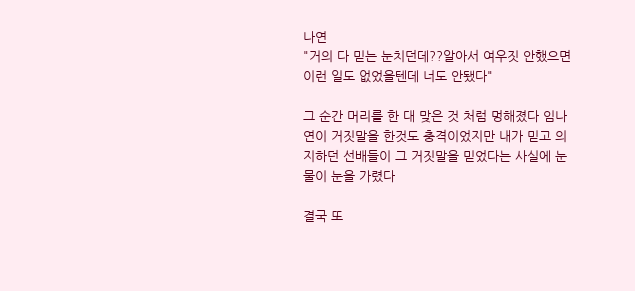나연
"거의 다 믿는 눈치던데??알아서 여우짓 안했으면 이런 일도 없었을텐데 너도 안됐다"

그 순간 머리를 한 대 맞은 것 처럼 멍해졌다 임나연이 거짓말을 한것도 충격이었지만 내가 믿고 의지하던 선배들이 그 거짓말을 믿었다는 사실에 눈물이 눈을 가렸다

결국 또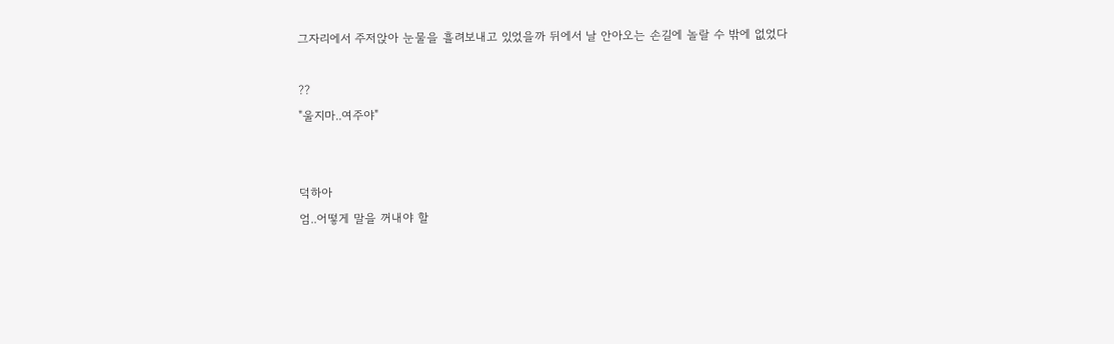그자리에서 주저앉아 눈물을 흘려보내고 있었을까 뒤에서 날 안아오는 손길에 놀랄 수 밖에 없었다

??
"울지마..여주야"


덕하아
엄..어떻게 말을 꺼내야 할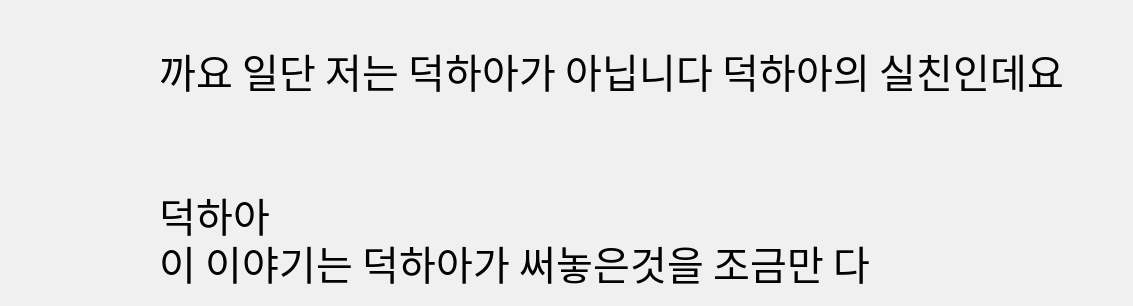까요 일단 저는 덕하아가 아닙니다 덕하아의 실친인데요


덕하아
이 이야기는 덕하아가 써놓은것을 조금만 다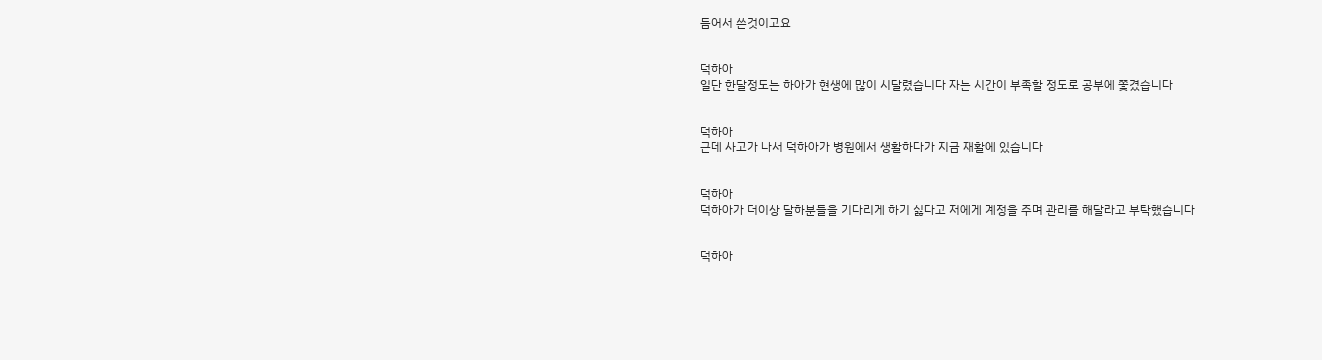듬어서 쓴것이고요


덕하아
일단 한달정도는 하아가 현생에 많이 시달렸습니다 자는 시간이 부족할 정도로 공부에 쫓겼습니다


덕하아
근데 사고가 나서 덕하아가 병원에서 생활하다가 지금 재활에 있습니다


덕하아
덕하아가 더이상 달하분들을 기다리게 하기 싫다고 저에게 계정을 주며 관리를 해달라고 부탁했습니다


덕하아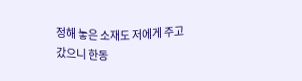정해 놓은 소재도 저에게 주고 갔으니 한동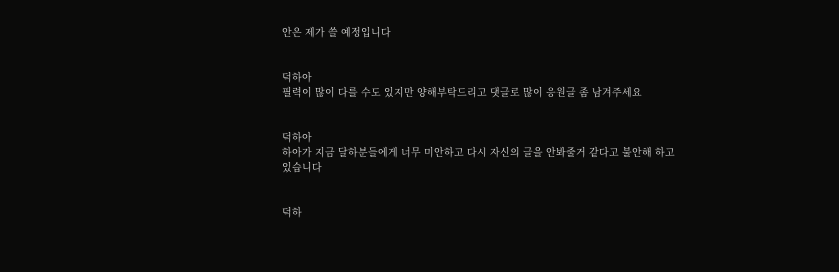안은 제가 쓸 예정입니다


덕하아
필력이 많이 다를 수도 있지만 양해부탁드리고 댓글로 많이 응원글 좀 남겨주세요


덕하아
하아가 지금 달하분들에게 너무 미안하고 다시 자신의 글을 안봐줄거 같다고 불안해 하고 있습니다


덕하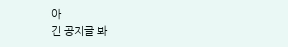아
긴 공지글 봐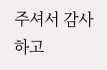주셔서 감사하고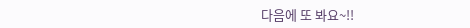다음에 또 봐요~!!